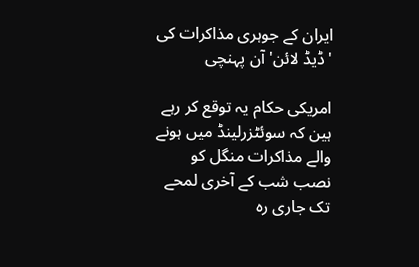ایران کے جوہری مذاکرات کی 'ڈیڈ لائن' آن پہنچی

امریکی حکام یہ توقع کر رہے ہین کہ سوئٹزرلینڈ میں ہونے والے مذاکرات منگل کو نصب شب کے آخری لمحے تک جاری رہ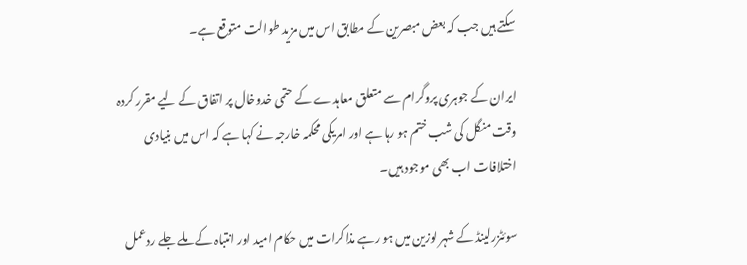سکتے ہیں جب کہ بعض مبصرین کے مطابق اس میں مزید طوالت متوقع ہے۔

ایران کے جوہری پروگرام سے متعلق معاہدے کے حتمی خدوخال پر اتفاق کے لیے مقرر کردہ وقت منگل کی شب ختم ہو رہا ہے اور امریکی محکمہ خارجہ نے کہا ہے کہ اس میں بنیادی اختلافات اب بھی موجود ہیں۔

سوئٹزرلینڈ کے شہر لوزین میں ہو رہے مذاکرات میں حکام امید اور انتباہ کے ملے جلے ردعمل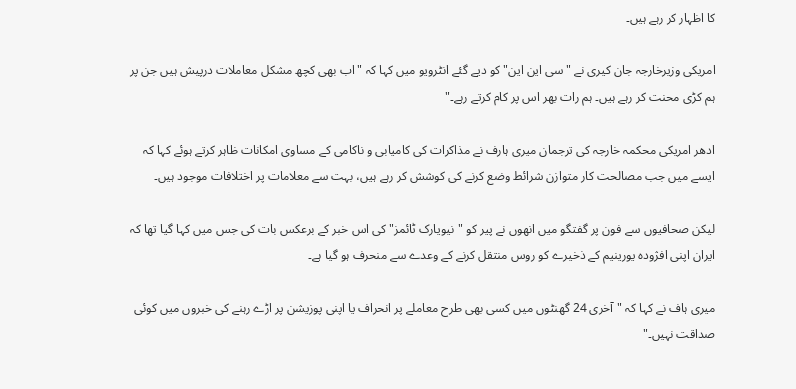کا اظہار کر رہے ہیں۔

امریکی وزیرخارجہ جان کیری نے "سی این این" کو دیے گئے انٹرویو میں کہا کہ "اب بھی کچھ مشکل معاملات درپیش ہیں جن پر ہم کڑی محنت کر رہے ہیں۔ ہم رات بھر اس پر کام کرتے رہے۔"

ادھر امریکی محکمہ خارجہ کی ترجمان میری ہارف نے مذاکرات کی کامیابی و ناکامی کے مساوی امکانات ظاہر کرتے ہوئے کہا کہ ایسے میں جب مصالحت کار متوازن شرائط وضع کرنے کی کوشش کر رہے ہیں، بہت سے معلامات پر اختلافات موجود ہیں۔

لیکن صحافیوں سے فون پر گفتگو میں انھوں نے پیر کو "نیویارک ٹائمز" کی اس خبر کے برعکس بات کی جس میں کہا گیا تھا کہ ایران اپنی افژودہ یورینیم کے ذخیرے کو روس منتقل کرنے کے وعدے سے منحرف ہو گیا ہے۔

میری ہاف نے کہا کہ "آخری 24 گھنٹوں میں کسی بھی طرح معاملے پر انحراف یا اپنی پوزیشن پر اڑے رہنے کی خبروں میں کوئی صداقت نہیں۔"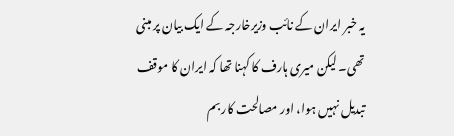یہ خبر ایران کے نائب وزیرخارجہ کے ایک بیان پر مبنی تھی۔ لیکن میری ہارف کا کہنا تھا کہ ایران کا موقف تبدیل نہیں ہوا، اور مصالحت کار بم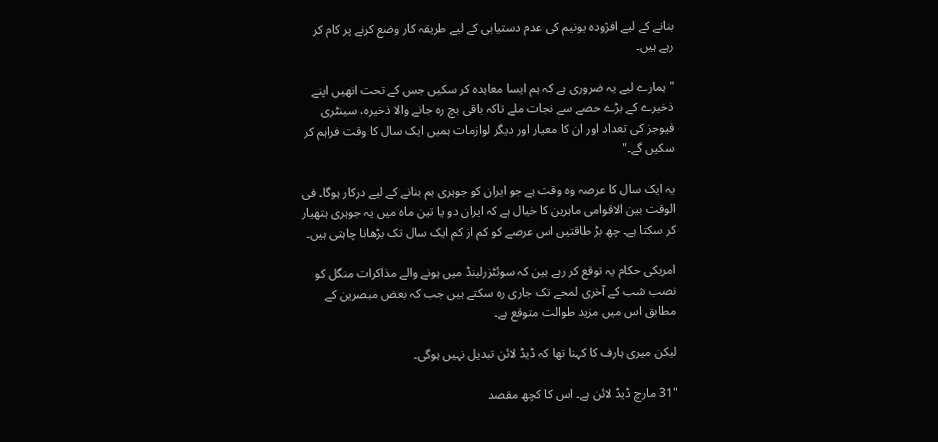بنانے کے لیے افژودہ یونیم کی عدم دستیابی کے لیے طریقہ کار وضع کرنے پر کام کر رہے ہیں۔

"ہمارے لیے یہ ضروری ہے کہ ہم ایسا معاہدہ کر سکیں جس کے تحت انھیں اپنے ذخیرے کے بڑے حصے سے نجات ملے تاکہ باقی بچ رہ جانے والا ذخیرہ، سینٹری فیوجز کی تعداد اور ان کا معیار اور دیگر لوازمات ہمیں ایک سال کا وقت فراہم کر سکیں گے۔"

یہ ایک سال کا عرصہ وہ وقت ہے جو ایران کو جوہری بم بنانے کے لیے درکار ہوگا۔ فی الوقت بین الاقوامی ماہرین کا خیال ہے کہ ایران دو یا تین ماہ میں یہ جوہری ہتھیار کر سکتا ہے۔ چھ بڑ طاقتیں اس عرصے کو کم از کم ایک سال تک بڑھانا چاہتی ہیں۔

امریکی حکام یہ توقع کر رہے ہین کہ سوئٹزرلینڈ میں ہونے والے مذاکرات منگل کو نصب شب کے آخری لمحے تک جاری رہ سکتے ہیں جب کہ بعض مبصرین کے مطابق اس میں مزید طوالت متوقع ہے۔

لیکن میری ہارف کا کہنا تھا کہ ڈیڈ لائن تبدیل نہیں ہوگی۔

"31 مارچ ڈیڈ لائن ہے۔ اس کا کچھ مقصد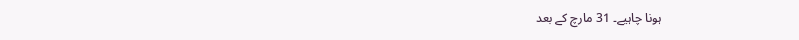ہونا چاہیے۔ 31 مارچ کے بعد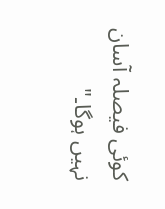کوئی فیصلہ آسان نہیں ہوگا۔"